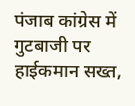पंजाब कांग्रेस में गुटबाजी पर हाईकमान सख्त,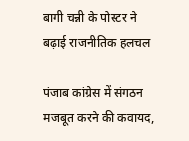बागी चन्नी के पोस्टर ने बढ़ाई राजनीतिक हलचल

पंजाब कांग्रेस में संगठन मजबूत करने की कवायद,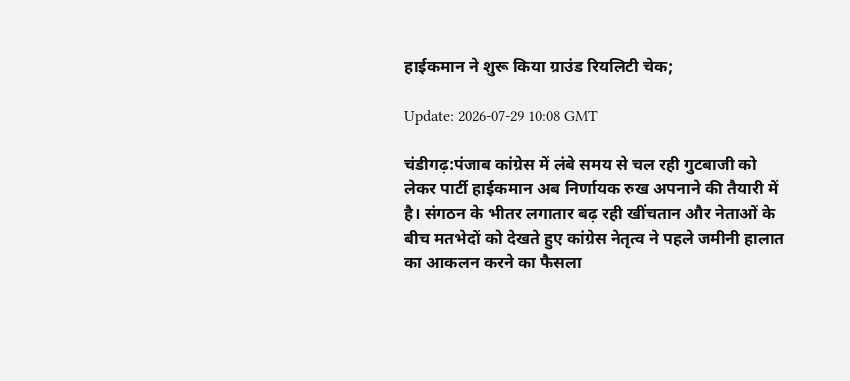हाईकमान ने शुरू किया ग्राउंड रियलिटी चेक;

Update: 2026-07-29 10:08 GMT

चंडीगढ़:पंजाब कांग्रेस में लंबे समय से चल रही गुटबाजी को लेकर पार्टी हाईकमान अब निर्णायक रुख अपनाने की तैयारी में है। संगठन के भीतर लगातार बढ़ रही खींचतान और नेताओं के बीच मतभेदों को देखते हुए कांग्रेस नेतृत्व ने पहले जमीनी हालात का आकलन करने का फैसला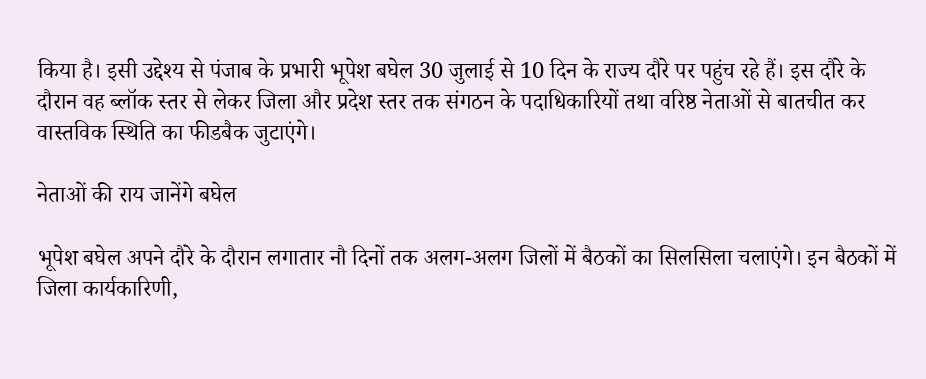किया है। इसी उद्देश्य से पंजाब के प्रभारी भूपेश बघेल 30 जुलाई से 10 दिन के राज्य दौरे पर पहुंच रहे हैं। इस दौरे के दौरान वह ब्लॉक स्तर से लेकर जिला और प्रदेश स्तर तक संगठन के पदाधिकारियों तथा वरिष्ठ नेताओं से बातचीत कर वास्तविक स्थिति का फीडबैक जुटाएंगे।

नेताओं की राय जानेंगे बघेल

भूपेश बघेल अपने दौरे के दौरान लगातार नौ दिनों तक अलग-अलग जिलों में बैठकों का सिलसिला चलाएंगे। इन बैठकों में जिला कार्यकारिणी,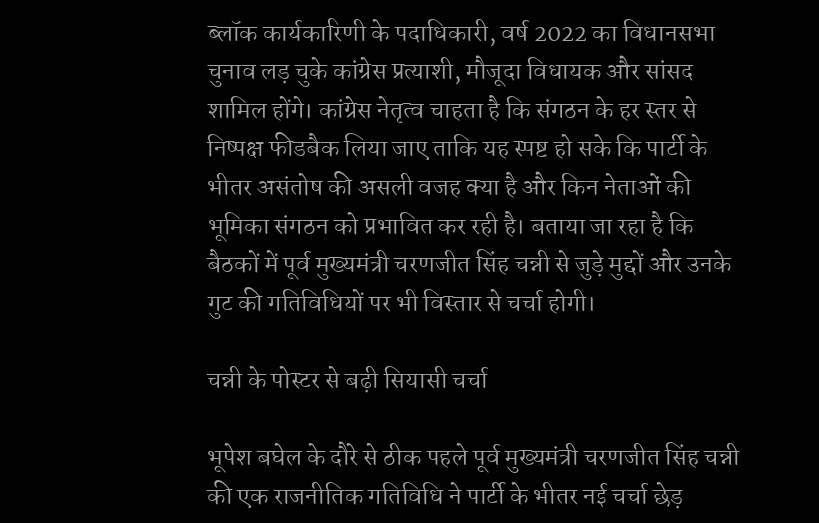ब्लॉक कार्यकारिणी के पदाधिकारी, वर्ष 2022 का विधानसभा चुनाव लड़ चुके कांग्रेस प्रत्याशी, मौजूदा विधायक और सांसद शामिल होंगे। कांग्रेस नेतृत्व चाहता है कि संगठन के हर स्तर से निष्पक्ष फीडबैक लिया जाए ताकि यह स्पष्ट हो सके कि पार्टी के भीतर असंतोष की असली वजह क्या है और किन नेताओं की भूमिका संगठन को प्रभावित कर रही है। बताया जा रहा है कि बैठकों में पूर्व मुख्यमंत्री चरणजीत सिंह चन्नी से जुड़े मुद्दों और उनके गुट की गतिविधियों पर भी विस्तार से चर्चा होगी।

चन्नी के पोस्टर से बढ़ी सियासी चर्चा

भूपेश बघेल के दौरे से ठीक पहले पूर्व मुख्यमंत्री चरणजीत सिंह चन्नी की एक राजनीतिक गतिविधि ने पार्टी के भीतर नई चर्चा छेड़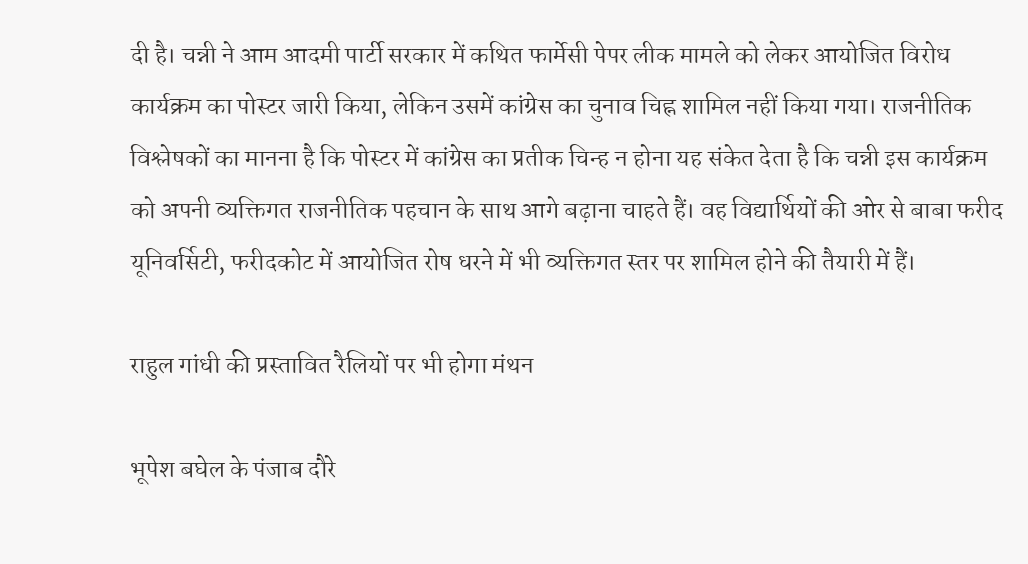दी है। चन्नी ने आम आदमी पार्टी सरकार में कथित फार्मेसी पेपर लीक मामले को लेकर आयोजित विरोध कार्यक्रम का पोस्टर जारी किया, लेकिन उसमें कांग्रेस का चुनाव चिह्न शामिल नहीं किया गया। राजनीतिक विश्लेषकों का मानना है कि पोस्टर में कांग्रेस का प्रतीक चिन्ह न होना यह संकेत देता है कि चन्नी इस कार्यक्रम को अपनी व्यक्तिगत राजनीतिक पहचान के साथ आगे बढ़ाना चाहते हैं। वह विद्यार्थियों की ओर से बाबा फरीद यूनिवर्सिटी, फरीदकोट में आयोजित रोष धरने में भी व्यक्तिगत स्तर पर शामिल होने की तैयारी में हैं।

राहुल गांधी की प्रस्तावित रैलियों पर भी होगा मंथन

भूपेश बघेल के पंजाब दौरे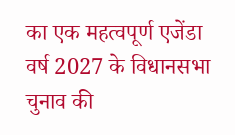का एक महत्वपूर्ण एजेंडा वर्ष 2027 के विधानसभा चुनाव की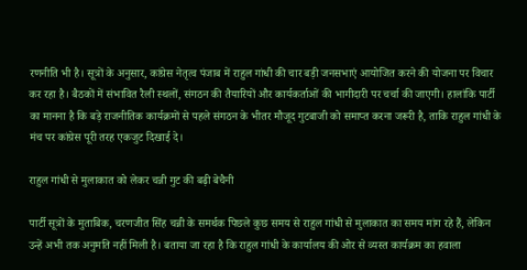रणनीति भी है। सूत्रों के अनुसार, कांग्रेस नेतृत्व पंजाब में राहुल गांधी की चार बड़ी जनसभाएं आयोजित करने की योजना पर विचार कर रहा है। बैठकों में संभावित रैली स्थलों, संगठन की तैयारियों और कार्यकर्ताओं की भागीदारी पर चर्चा की जाएगी। हालांकि पार्टी का मानना है कि बड़े राजनीतिक कार्यक्रमों से पहले संगठन के भीतर मौजूद गुटबाजी को समाप्त करना जरूरी है, ताकि राहुल गांधी के मंच पर कांग्रेस पूरी तरह एकजुट दिखाई दे।

राहुल गांधी से मुलाकात को लेकर चन्नी गुट की बढ़ी बेचैनी

पार्टी सूत्रों के मुताबिक, चरणजीत सिंह चन्नी के समर्थक पिछले कुछ समय से राहुल गांधी से मुलाकात का समय मांग रहे हैं, लेकिन उन्हें अभी तक अनुमति नहीं मिली है। बताया जा रहा है कि राहुल गांधी के कार्यालय की ओर से व्यस्त कार्यक्रम का हवाला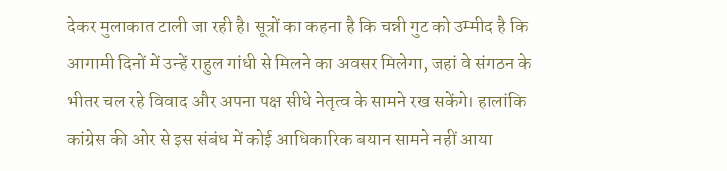देकर मुलाकात टाली जा रही है। सूत्रों का कहना है कि चन्नी गुट को उम्मीद है कि आगामी दिनों में उन्हें राहुल गांधी से मिलने का अवसर मिलेगा, जहां वे संगठन के भीतर चल रहे विवाद और अपना पक्ष सीधे नेतृत्व के सामने रख सकेंगे। हालांकि कांग्रेस की ओर से इस संबंध में कोई आधिकारिक बयान सामने नहीं आया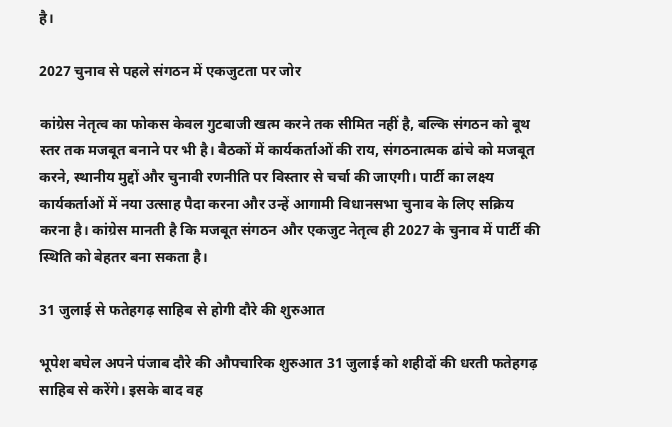है।

2027 चुनाव से पहले संगठन में एकजुटता पर जोर

कांग्रेस नेतृत्व का फोकस केवल गुटबाजी खत्म करने तक सीमित नहीं है, बल्कि संगठन को बूथ स्तर तक मजबूत बनाने पर भी है। बैठकों में कार्यकर्ताओं की राय, संगठनात्मक ढांचे को मजबूत करने, स्थानीय मुद्दों और चुनावी रणनीति पर विस्तार से चर्चा की जाएगी। पार्टी का लक्ष्य कार्यकर्ताओं में नया उत्साह पैदा करना और उन्हें आगामी विधानसभा चुनाव के लिए सक्रिय करना है। कांग्रेस मानती है कि मजबूत संगठन और एकजुट नेतृत्व ही 2027 के चुनाव में पार्टी की स्थिति को बेहतर बना सकता है।

31 जुलाई से फतेहगढ़ साहिब से होगी दौरे की शुरुआत

भूपेश बघेल अपने पंजाब दौरे की औपचारिक शुरुआत 31 जुलाई को शहीदों की धरती फतेहगढ़ साहिब से करेंगे। इसके बाद वह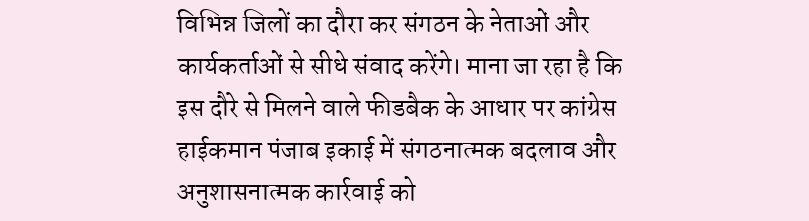विभिन्न जिलों का दौरा कर संगठन के नेताओं और कार्यकर्ताओं से सीधे संवाद करेंगे। माना जा रहा है कि इस दौरे से मिलने वाले फीडबैक के आधार पर कांग्रेस हाईकमान पंजाब इकाई में संगठनात्मक बदलाव और अनुशासनात्मक कार्रवाई को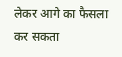लेकर आगे का फैसला कर सकता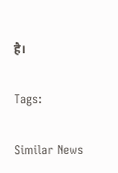है।

Tags:

Similar News